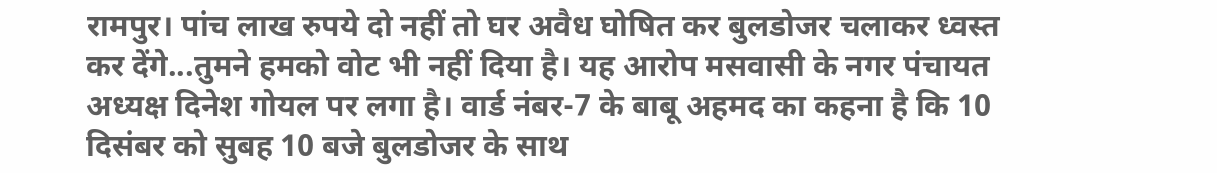रामपुर। पांच लाख रुपये दो नहीं तो घर अवैध घोषित कर बुलडोजर चलाकर ध्वस्त कर देंगे...तुमने हमको वोट भी नहीं दिया है। यह आरोप मसवासी के नगर पंचायत अध्यक्ष दिनेश गोयल पर लगा है। वार्ड नंबर-7 के बाबू अहमद का कहना है कि 10 दिसंबर को सुबह 10 बजे बुलडोजर के साथ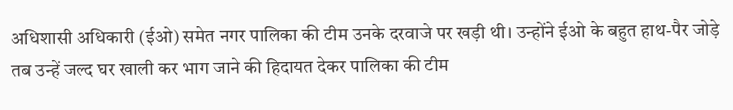अधिशासी अधिकारी (ईओ) समेत नगर पालिका की टीम उनके दरवाजे पर खड़ी थी। उन्होंने ईओ के बहुत हाथ-पैर जोड़े तब उन्हें जल्द घर खाली कर भाग जाने की हिदायत देकर पालिका की टीम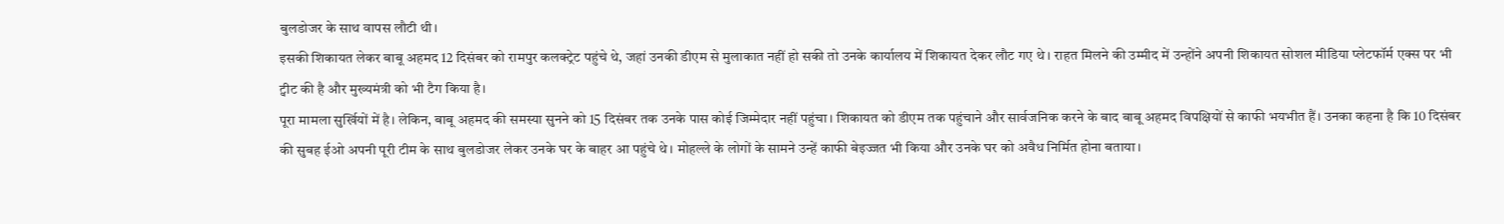बुलडोजर के साथ वापस लौटी थी।
इसकी शिकायत लेकर बाबू अहमद 12 दिसंबर को रामपुर कलक्ट्रेट पहुंचे थे, जहां उनकी डीएम से मुलाकात नहीं हो सकी तो उनके कार्यालय में शिकायत देकर लौट गए थे। राहत मिलने की उम्मीद में उन्होंने अपनी शिकायत सोशल मीडिया प्लेटफॉर्म एक्स पर भी ट्वीट की है और मुख्यमंत्री को भी टैग किया है।
पूरा मामला सुर्खियों में है। लेकिन, बाबू अहमद की समस्या सुनने को 15 दिसंबर तक उनके पास कोई जिम्मेदार नहीं पहुंचा। शिकायत को डीएम तक पहुंचाने और सार्वजनिक करने के बाद बाबू अहमद विपक्षियों से काफी भयभीत हैं। उनका कहना है कि 10 दिसंबर की सुबह ईओ अपनी पूरी टीम के साथ बुलडोजर लेकर उनके घर के बाहर आ पहुंचे थे। मोहल्ले के लोगों के सामने उन्हें काफी बेइज्जत भी किया और उनके घर को अवैध निर्मित होना बताया।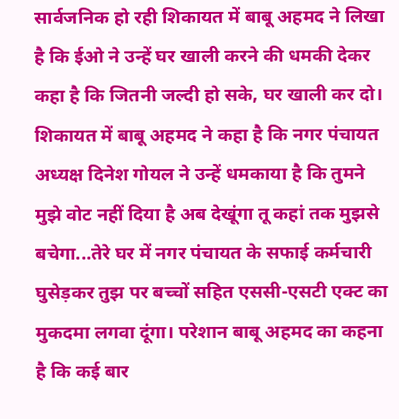सार्वजनिक हो रही शिकायत में बाबू अहमद ने लिखा है कि ईओ ने उन्हें घर खाली करने की धमकी देकर कहा है कि जितनी जल्दी हो सके, घर खाली कर दो।
शिकायत में बाबू अहमद ने कहा है कि नगर पंचायत अध्यक्ष दिनेश गोयल ने उन्हें धमकाया है कि तुमने मुझे वोट नहीं दिया है अब देखूंगा तू कहां तक मुझसे बचेगा...तेरे घर में नगर पंचायत के सफाई कर्मचारी घुसेड़कर तुझ पर बच्चों सहित एससी-एसटी एक्ट का मुकदमा लगवा दूंगा। परेशान बाबू अहमद का कहना है कि कई बार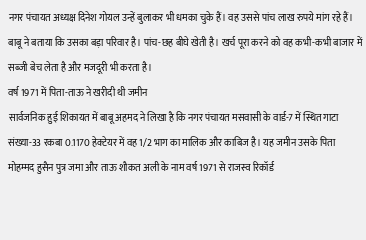नगर पंचायत अध्यक्ष दिनेश गोयल उन्हें बुलाकर भी धमका चुके हैं। वह उससे पांच लाख रुपये मांग रहे हैं। बाबू ने बताया कि उसका बड़ा परिवार है। पांच-छह बीघे खेती है। खर्च पूरा करने को वह कभी-कभी बाजार में सब्जी बेच लेता है और मजदूरी भी करता है।
वर्ष 1971 में पिता-ताऊ ने खरीदी थी जमीन
सार्वजनिक हुई शिकायत में बाबू अहमद ने लिखा है कि नगर पंचायत मसवासी के वार्ड-7 में स्थित गाटा संख्या-33 रकबा 0.1170 हेक्टेयर में वह 1/2 भाग का मालिक और काबिज है। यह जमीन उसके पिता मोहम्मद हुसैन पुत्र जमा और ताऊ शौकत अली के नाम वर्ष 1971 से राजस्व रिकॉर्ड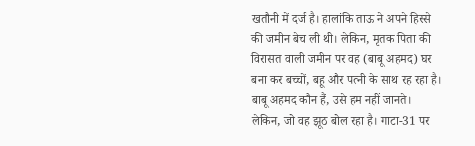खतौनी में दर्ज है। हालांकि ताऊ ने अपने हिस्से की जमीन बेच ली थी। लेकिन, मृतक पिता की विरासत वाली जमीन पर वह (बाबू अहमद) घर बना कर बच्चों, बहू और पत्नी के साथ रह रहा है।
बाबू अहमद कौन हैं, उसे हम नहीं जानते। लेकिन, जो वह झूठ बोल रहा है। गाटा-31 पर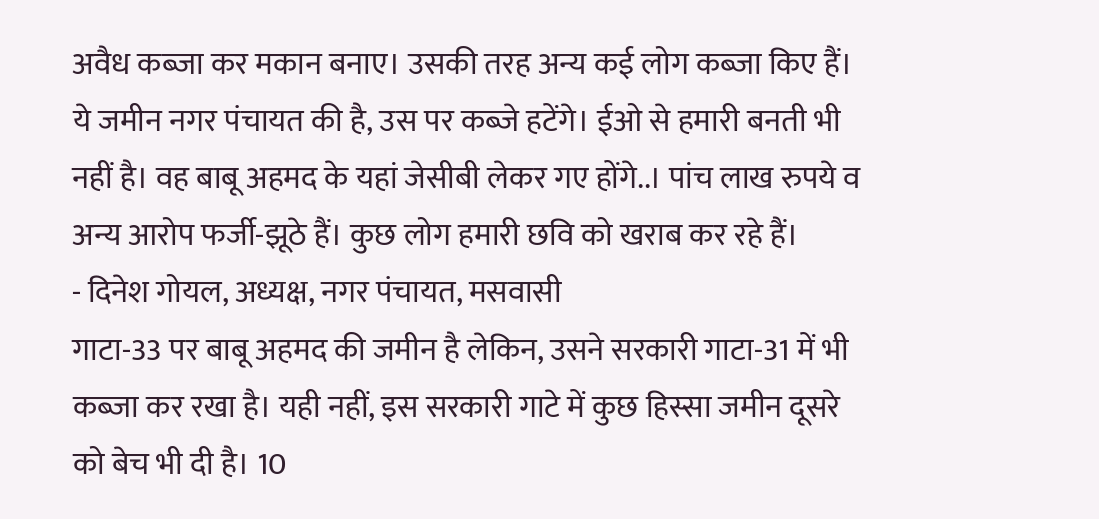अवैध कब्जा कर मकान बनाए। उसकी तरह अन्य कई लोग कब्जा किए हैं। ये जमीन नगर पंचायत की है, उस पर कब्जे हटेंगे। ईओ से हमारी बनती भी नहीं है। वह बाबू अहमद के यहां जेसीबी लेकर गए होंगे..। पांच लाख रुपये व अन्य आरोप फर्जी-झूठे हैं। कुछ लोग हमारी छवि को खराब कर रहे हैं।
- दिनेश गोयल, अध्यक्ष, नगर पंचायत, मसवासी
गाटा-33 पर बाबू अहमद की जमीन है लेकिन, उसने सरकारी गाटा-31 में भी कब्जा कर रखा है। यही नहीं, इस सरकारी गाटे में कुछ हिस्सा जमीन दूसरे को बेच भी दी है। 10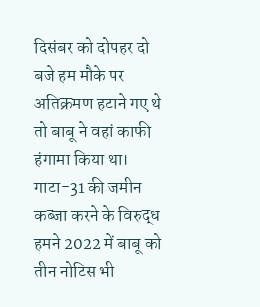दिसंबर को दोपहर दो बजे हम मौके पर अतिक्रमण हटाने गए थे तो बाबू ने वहां काफी हंगामा किया था। गाटा-31 की जमीन कब्जा करने के विरुद्ध हमने 2022 में बाबू को तीन नोटिस भी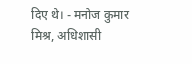दिए थे। - मनोज कुमार मिश्र, अधिशासी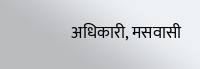अधिकारी, मसवासी